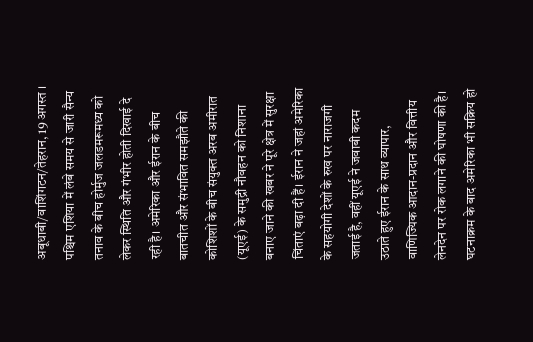अबूधाबी/वाशिंगटन/तेहरान, 19 अगस्त । पश्चिम एशिया में लंबे समय से जारी सैन्य तनाव के बीच होर्मुज जलडमरूमध्य को लेकर स्थिति और गंभीर होती दिखाई दे रही है। अमेरिका और ईरान के बीच बातचीत और संभावित समझौते की कोशिशों के बीच संयुक्त अरब अमीरात (यूएई) के समुद्री नौवहन को निशाना बनाए जाने की खबर ने पूरे क्षेत्र में सुरक्षा चिंताएं बढ़ा दी हैं। ईरान ने जहां अमेरिका के सहयोगी देशों के रुख पर नाराजगी जताई है, वहीं यूएई ने जवाबी कदम उठाते हुए ईरान के साथ व्यापार, वाणिज्यिक आदान-प्रदान और वित्तीय लेनदेन पर रोक लगाने की घोषणा की है।
घटनाक्रम के बाद अमेरिका भी सक्रिय हो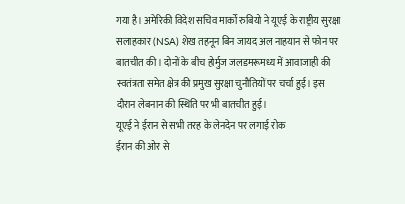गया है। अमेरिकी विदेश सचिव मार्को रुबियो ने यूएई के राष्ट्रीय सुरक्षा सलाहकार (NSA) शेख तहनून बिन जायद अल नाहयान से फोन पर बातचीत की। दोनों के बीच होर्मुज जलडमरूमध्य में आवाजाही की स्वतंत्रता समेत क्षेत्र की प्रमुख सुरक्षा चुनौतियों पर चर्चा हुई। इस दौरान लेबनान की स्थिति पर भी बातचीत हुई।
यूएई ने ईरान से सभी तरह के लेनदेन पर लगाई रोक
ईरान की ओर से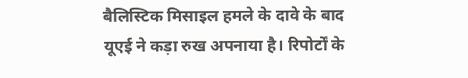बैलिस्टिक मिसाइल हमले के दावे के बाद यूएई ने कड़ा रुख अपनाया है। रिपोर्टों के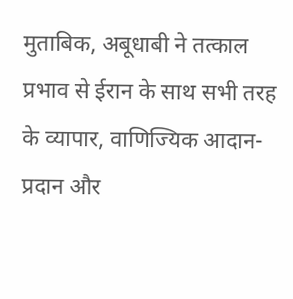मुताबिक, अबूधाबी ने तत्काल प्रभाव से ईरान के साथ सभी तरह के व्यापार, वाणिज्यिक आदान-प्रदान और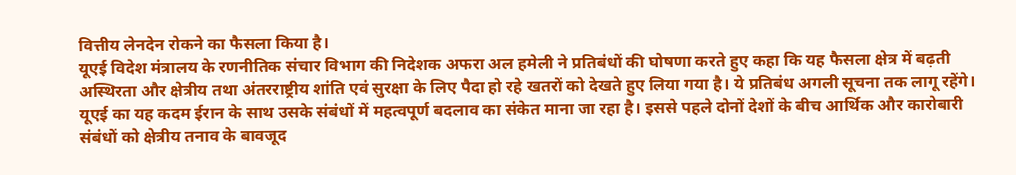वित्तीय लेनदेन रोकने का फैसला किया है।
यूएई विदेश मंत्रालय के रणनीतिक संचार विभाग की निदेशक अफरा अल हमेली ने प्रतिबंधों की घोषणा करते हुए कहा कि यह फैसला क्षेत्र में बढ़ती अस्थिरता और क्षेत्रीय तथा अंतरराष्ट्रीय शांति एवं सुरक्षा के लिए पैदा हो रहे खतरों को देखते हुए लिया गया है। ये प्रतिबंध अगली सूचना तक लागू रहेंगे।
यूएई का यह कदम ईरान के साथ उसके संबंधों में महत्वपूर्ण बदलाव का संकेत माना जा रहा है। इससे पहले दोनों देशों के बीच आर्थिक और कारोबारी संबंधों को क्षेत्रीय तनाव के बावजूद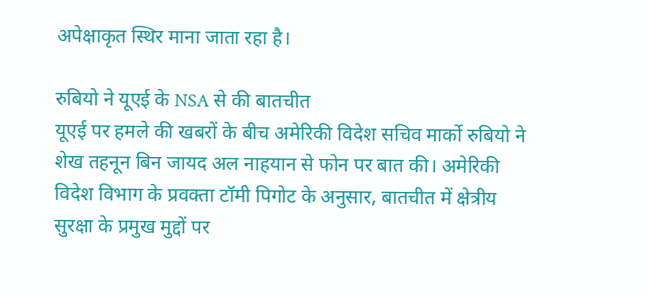अपेक्षाकृत स्थिर माना जाता रहा है।

रुबियो ने यूएई के NSA से की बातचीत
यूएई पर हमले की खबरों के बीच अमेरिकी विदेश सचिव मार्को रुबियो ने शेख तहनून बिन जायद अल नाहयान से फोन पर बात की। अमेरिकी विदेश विभाग के प्रवक्ता टॉमी पिगोट के अनुसार, बातचीत में क्षेत्रीय सुरक्षा के प्रमुख मुद्दों पर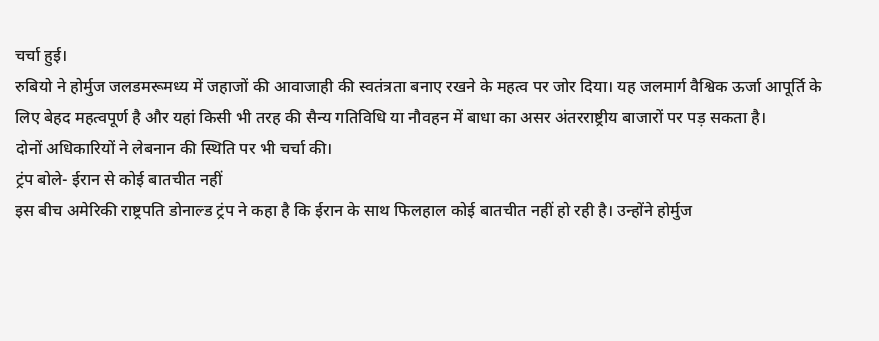चर्चा हुई।
रुबियो ने होर्मुज जलडमरूमध्य में जहाजों की आवाजाही की स्वतंत्रता बनाए रखने के महत्व पर जोर दिया। यह जलमार्ग वैश्विक ऊर्जा आपूर्ति के लिए बेहद महत्वपूर्ण है और यहां किसी भी तरह की सैन्य गतिविधि या नौवहन में बाधा का असर अंतरराष्ट्रीय बाजारों पर पड़ सकता है।
दोनों अधिकारियों ने लेबनान की स्थिति पर भी चर्चा की।
ट्रंप बोले- ईरान से कोई बातचीत नहीं
इस बीच अमेरिकी राष्ट्रपति डोनाल्ड ट्रंप ने कहा है कि ईरान के साथ फिलहाल कोई बातचीत नहीं हो रही है। उन्होंने होर्मुज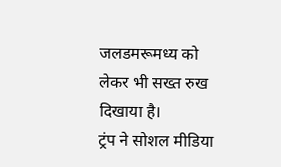जलडमरूमध्य को लेकर भी सख्त रुख दिखाया है।
ट्रंप ने सोशल मीडिया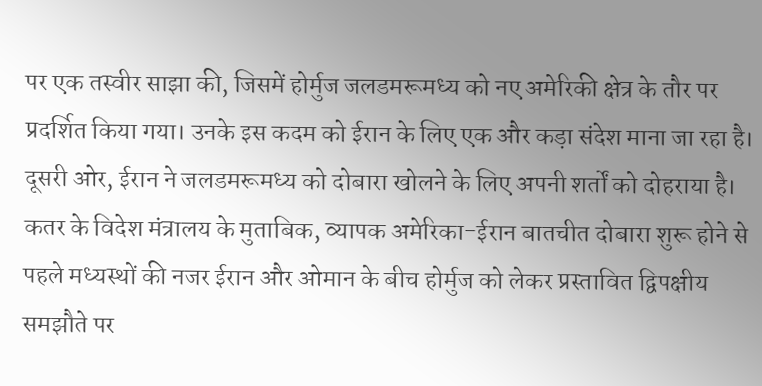पर एक तस्वीर साझा की, जिसमें होर्मुज जलडमरूमध्य को नए अमेरिकी क्षेत्र के तौर पर प्रदर्शित किया गया। उनके इस कदम को ईरान के लिए एक और कड़ा संदेश माना जा रहा है।
दूसरी ओर, ईरान ने जलडमरूमध्य को दोबारा खोलने के लिए अपनी शर्तों को दोहराया है। कतर के विदेश मंत्रालय के मुताबिक, व्यापक अमेरिका-ईरान बातचीत दोबारा शुरू होने से पहले मध्यस्थों की नजर ईरान और ओमान के बीच होर्मुज को लेकर प्रस्तावित द्विपक्षीय समझौते पर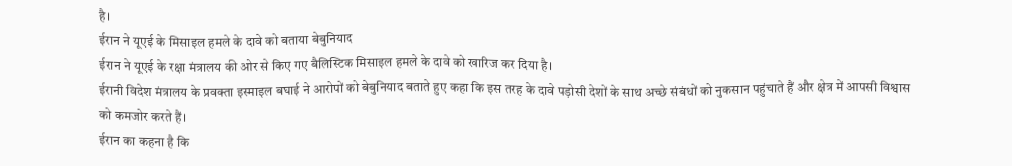है।
ईरान ने यूएई के मिसाइल हमले के दावे को बताया बेबुनियाद
ईरान ने यूएई के रक्षा मंत्रालय की ओर से किए गए बैलिस्टिक मिसाइल हमले के दावे को खारिज कर दिया है।
ईरानी विदेश मंत्रालय के प्रवक्ता इस्माइल बघाई ने आरोपों को बेबुनियाद बताते हुए कहा कि इस तरह के दावे पड़ोसी देशों के साथ अच्छे संबंधों को नुकसान पहुंचाते हैं और क्षेत्र में आपसी विश्वास को कमजोर करते हैं।
ईरान का कहना है कि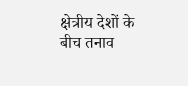क्षेत्रीय देशों के बीच तनाव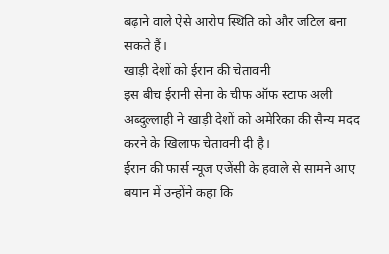बढ़ाने वाले ऐसे आरोप स्थिति को और जटिल बना सकते हैं।
खाड़ी देशों को ईरान की चेतावनी
इस बीच ईरानी सेना के चीफ ऑफ स्टाफ अली अब्दुल्लाही ने खाड़ी देशों को अमेरिका की सैन्य मदद करने के खिलाफ चेतावनी दी है।
ईरान की फार्स न्यूज एजेंसी के हवाले से सामने आए बयान में उन्होंने कहा कि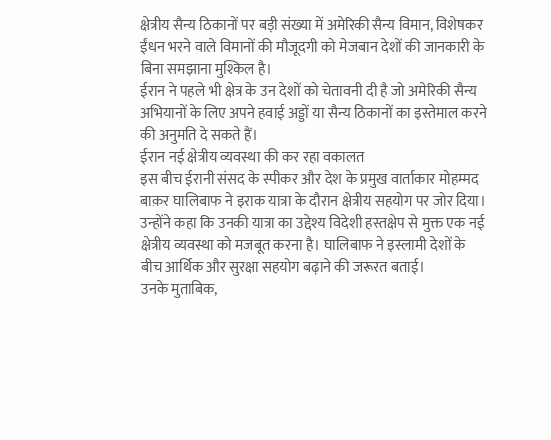क्षेत्रीय सैन्य ठिकानों पर बड़ी संख्या में अमेरिकी सैन्य विमान, विशेषकर ईंधन भरने वाले विमानों की मौजूदगी को मेजबान देशों की जानकारी के बिना समझाना मुश्किल है।
ईरान ने पहले भी क्षेत्र के उन देशों को चेतावनी दी है जो अमेरिकी सैन्य अभियानों के लिए अपने हवाई अड्डों या सैन्य ठिकानों का इस्तेमाल करने की अनुमति दे सकते हैं।
ईरान नई क्षेत्रीय व्यवस्था की कर रहा वकालत
इस बीच ईरानी संसद के स्पीकर और देश के प्रमुख वार्ताकार मोहम्मद बाक़र घालिबाफ ने इराक यात्रा के दौरान क्षेत्रीय सहयोग पर जोर दिया।
उन्होंने कहा कि उनकी यात्रा का उद्देश्य विदेशी हस्तक्षेप से मुक्त एक नई क्षेत्रीय व्यवस्था को मजबूत करना है। घालिबाफ ने इस्लामी देशों के बीच आर्थिक और सुरक्षा सहयोग बढ़ाने की जरूरत बताई।
उनके मुताबिक,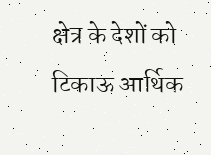क्षेत्र के देशों को टिकाऊ आर्थिक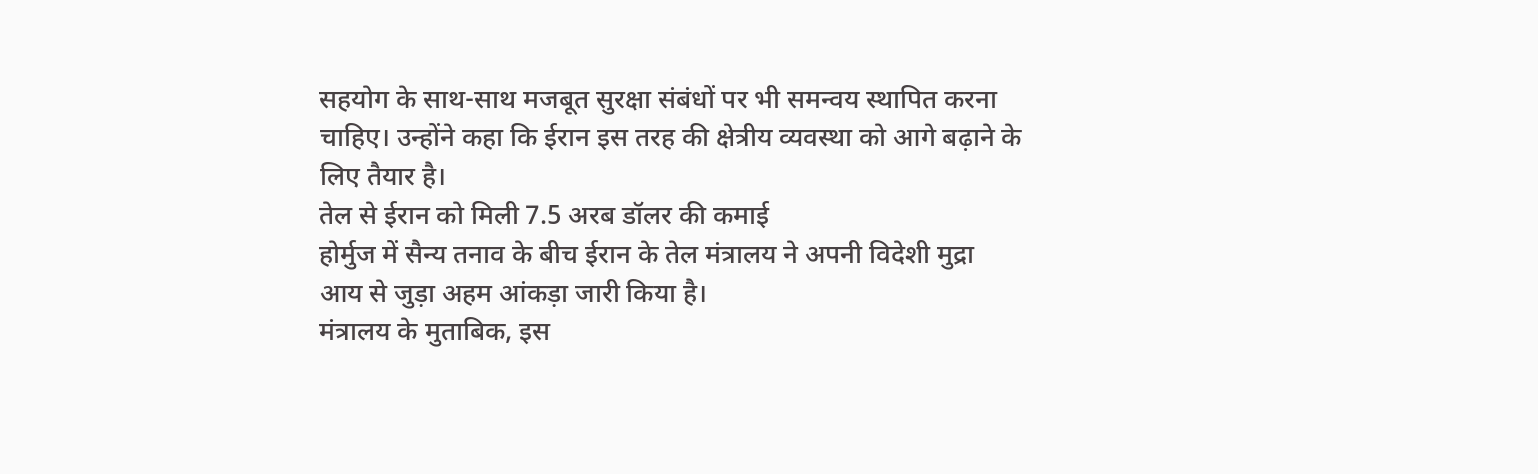सहयोग के साथ-साथ मजबूत सुरक्षा संबंधों पर भी समन्वय स्थापित करना चाहिए। उन्होंने कहा कि ईरान इस तरह की क्षेत्रीय व्यवस्था को आगे बढ़ाने के लिए तैयार है।
तेल से ईरान को मिली 7.5 अरब डॉलर की कमाई
होर्मुज में सैन्य तनाव के बीच ईरान के तेल मंत्रालय ने अपनी विदेशी मुद्रा आय से जुड़ा अहम आंकड़ा जारी किया है।
मंत्रालय के मुताबिक, इस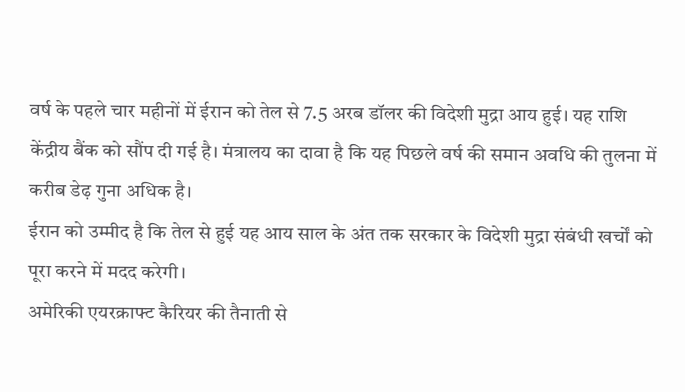वर्ष के पहले चार महीनों में ईरान को तेल से 7.5 अरब डॉलर की विदेशी मुद्रा आय हुई। यह राशि केंद्रीय बैंक को सौंप दी गई है। मंत्रालय का दावा है कि यह पिछले वर्ष की समान अवधि की तुलना में करीब डेढ़ गुना अधिक है।
ईरान को उम्मीद है कि तेल से हुई यह आय साल के अंत तक सरकार के विदेशी मुद्रा संबंधी खर्चों को पूरा करने में मदद करेगी।
अमेरिकी एयरक्राफ्ट कैरियर की तैनाती से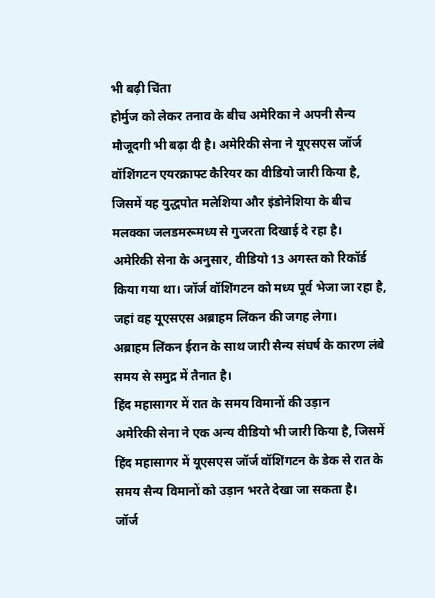भी बढ़ी चिंता
होर्मुज को लेकर तनाव के बीच अमेरिका ने अपनी सैन्य मौजूदगी भी बढ़ा दी है। अमेरिकी सेना ने यूएसएस जॉर्ज वॉशिंगटन एयरक्राफ्ट कैरियर का वीडियो जारी किया है, जिसमें यह युद्धपोत मलेशिया और इंडोनेशिया के बीच मलक्का जलडमरूमध्य से गुजरता दिखाई दे रहा है।
अमेरिकी सेना के अनुसार, वीडियो 13 अगस्त को रिकॉर्ड किया गया था। जॉर्ज वॉशिंगटन को मध्य पूर्व भेजा जा रहा है, जहां वह यूएसएस अब्राहम लिंकन की जगह लेगा।
अब्राहम लिंकन ईरान के साथ जारी सैन्य संघर्ष के कारण लंबे समय से समुद्र में तैनात है।
हिंद महासागर में रात के समय विमानों की उड़ान
अमेरिकी सेना ने एक अन्य वीडियो भी जारी किया है, जिसमें हिंद महासागर में यूएसएस जॉर्ज वॉशिंगटन के डेक से रात के समय सैन्य विमानों को उड़ान भरते देखा जा सकता है।
जॉर्ज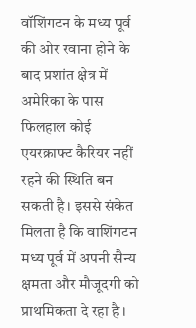वॉशिंगटन के मध्य पूर्व की ओर रवाना होने के बाद प्रशांत क्षेत्र में अमेरिका के पास फिलहाल कोई एयरक्राफ्ट कैरियर नहीं रहने की स्थिति बन सकती है। इससे संकेत मिलता है कि वाशिंगटन मध्य पूर्व में अपनी सैन्य क्षमता और मौजूदगी को प्राथमिकता दे रहा है।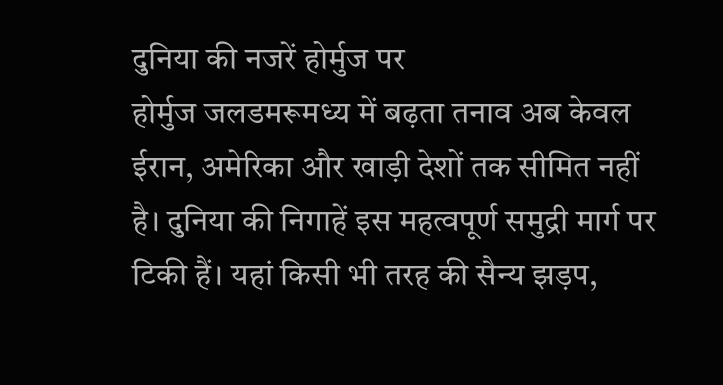दुनिया की नजरें होर्मुज पर
होर्मुज जलडमरूमध्य में बढ़ता तनाव अब केवल ईरान, अमेरिका और खाड़ी देशों तक सीमित नहीं है। दुनिया की निगाहें इस महत्वपूर्ण समुद्री मार्ग पर टिकी हैं। यहां किसी भी तरह की सैन्य झड़प,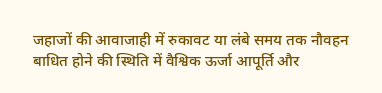जहाजों की आवाजाही में रुकावट या लंबे समय तक नौवहन बाधित होने की स्थिति में वैश्विक ऊर्जा आपूर्ति और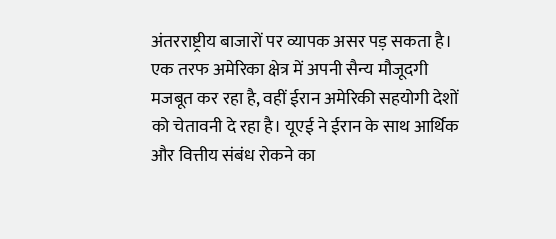अंतरराष्ट्रीय बाजारों पर व्यापक असर पड़ सकता है।
एक तरफ अमेरिका क्षेत्र में अपनी सैन्य मौजूदगी मजबूत कर रहा है, वहीं ईरान अमेरिकी सहयोगी देशों को चेतावनी दे रहा है। यूएई ने ईरान के साथ आर्थिक और वित्तीय संबंध रोकने का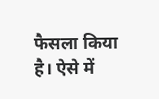फैसला किया है। ऐसे में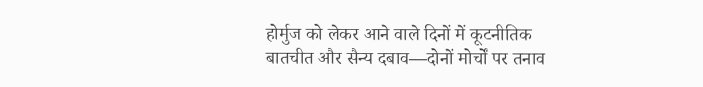होर्मुज को लेकर आने वाले दिनों में कूटनीतिक बातचीत और सैन्य दबाव—दोनों मोर्चों पर तनाव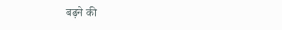बढ़ने की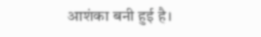आशंका बनी हुई है।